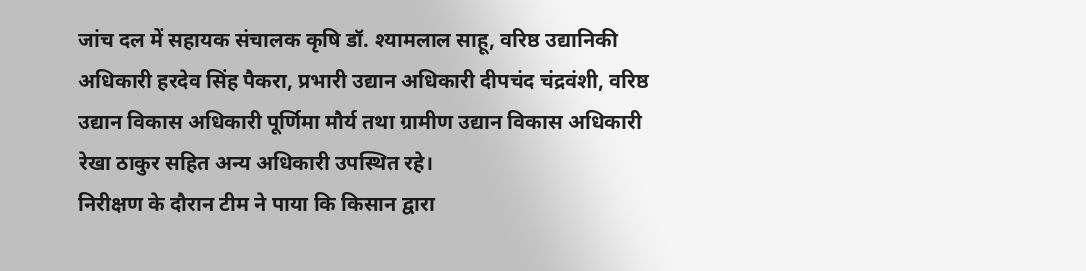जांच दल में सहायक संचालक कृषि डॉ. श्यामलाल साहू, वरिष्ठ उद्यानिकी अधिकारी हरदेव सिंह पैकरा, प्रभारी उद्यान अधिकारी दीपचंद चंद्रवंशी, वरिष्ठ उद्यान विकास अधिकारी पूर्णिमा मौर्य तथा ग्रामीण उद्यान विकास अधिकारी रेखा ठाकुर सहित अन्य अधिकारी उपस्थित रहे।
निरीक्षण के दौरान टीम ने पाया कि किसान द्वारा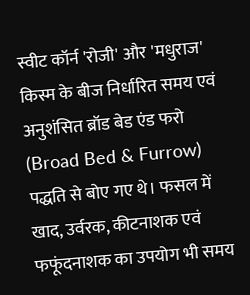स्वीट कॉर्न 'रोजी' और 'मधुराज' किस्म के बीज निर्धारित समय एवं अनुशंसित ब्रॉड बेड एंड फरो (Broad Bed & Furrow) पद्धति से बोए गए थे। फसल में खाद, उर्वरक, कीटनाशक एवं फफूंदनाशक का उपयोग भी समय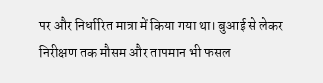पर और निर्धारित मात्रा में किया गया था। बुआई से लेकर निरीक्षण तक मौसम और तापमान भी फसल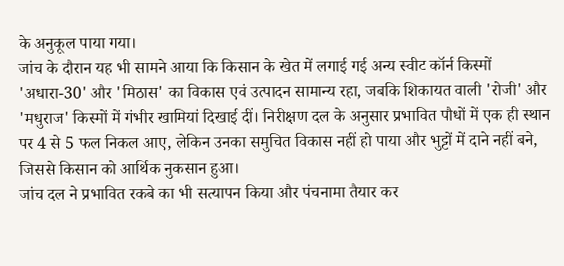के अनुकूल पाया गया।
जांच के दौरान यह भी सामने आया कि किसान के खेत में लगाई गई अन्य स्वीट कॉर्न किस्मों 'अधारा-30' और 'मिठास' का विकास एवं उत्पादन सामान्य रहा, जबकि शिकायत वाली 'रोजी' और 'मधुराज' किस्मों में गंभीर खामियां दिखाई दीं। निरीक्षण दल के अनुसार प्रभावित पौधों में एक ही स्थान पर 4 से 5 फल निकल आए, लेकिन उनका समुचित विकास नहीं हो पाया और भुट्टों में दाने नहीं बने, जिससे किसान को आर्थिक नुकसान हुआ।
जांच दल ने प्रभावित रकबे का भी सत्यापन किया और पंचनामा तैयार कर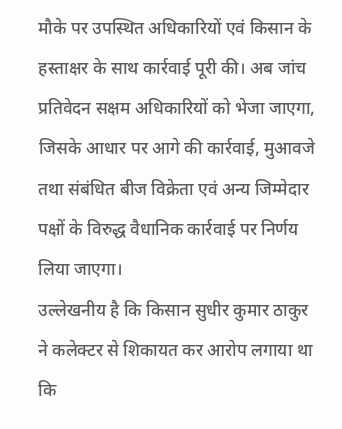मौके पर उपस्थित अधिकारियों एवं किसान के हस्ताक्षर के साथ कार्रवाई पूरी की। अब जांच प्रतिवेदन सक्षम अधिकारियों को भेजा जाएगा, जिसके आधार पर आगे की कार्रवाई, मुआवजे तथा संबंधित बीज विक्रेता एवं अन्य जिम्मेदार पक्षों के विरुद्ध वैधानिक कार्रवाई पर निर्णय लिया जाएगा।
उल्लेखनीय है कि किसान सुधीर कुमार ठाकुर ने कलेक्टर से शिकायत कर आरोप लगाया था कि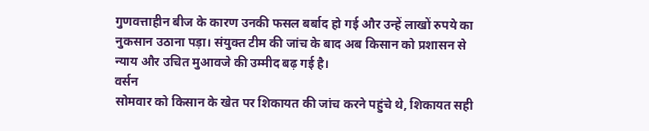गुणवत्ताहीन बीज के कारण उनकी फसल बर्बाद हो गई और उन्हें लाखों रुपये का नुकसान उठाना पड़ा। संयुक्त टीम की जांच के बाद अब किसान को प्रशासन से न्याय और उचित मुआवजे की उम्मीद बढ़ गई है।
वर्सन
सोमवार को किसान के खेत पर शिकायत की जांच करने पहुंचे थे, शिकायत सही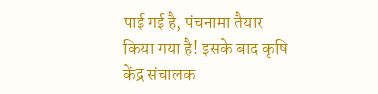पाई गई है, पंचनामा तैयार किया गया है! इसके बाद कृषि केंद्र संचालक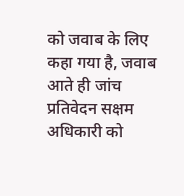को जवाब के लिए कहा गया है, जवाब आते ही जांच प्रतिवेदन सक्षम अधिकारी को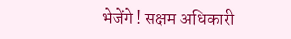भेजेंगे ! सक्षम अधिकारी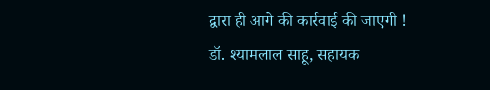द्वारा ही आगे की कार्रवाई की जाएगी !
डॉ. श्यामलाल साहू, सहायक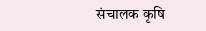संचालक कृषि